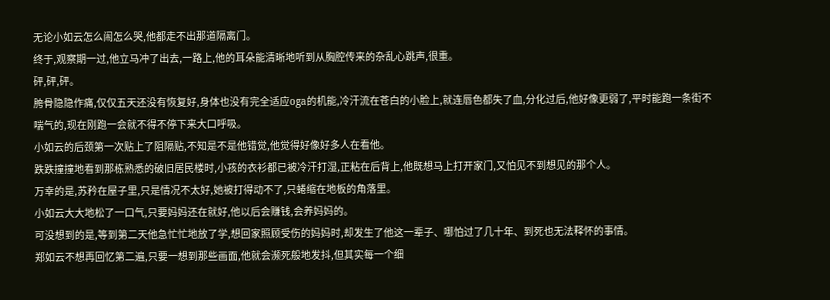无论小如云怎么闹怎么哭,他都走不出那道隔离门。
终于,观察期一过,他立马冲了出去,一路上,他的耳朵能清晰地听到从胸腔传来的杂乱心跳声,很重。
砰,砰,砰。
胯骨隐隐作痛,仅仅五天还没有恢复好,身体也没有完全适应oga的机能,冷汗流在苍白的小脸上,就连唇色都失了血,分化过后,他好像更弱了,平时能跑一条街不喘气的,现在刚跑一会就不得不停下来大口呼吸。
小如云的后颈第一次贴上了阻隔贴,不知是不是他错觉,他觉得好像好多人在看他。
跌跌撞撞地看到那栋熟悉的破旧居民楼时,小孩的衣衫都已被冷汗打湿,正粘在后背上,他既想马上打开家门,又怕见不到想见的那个人。
万幸的是,苏矜在屋子里,只是情况不太好,她被打得动不了,只蜷缩在地板的角落里。
小如云大大地松了一口气,只要妈妈还在就好,他以后会赚钱,会养妈妈的。
可没想到的是,等到第二天他急忙忙地放了学,想回家照顾受伤的妈妈时,却发生了他这一辈子、哪怕过了几十年、到死也无法释怀的事情。
郑如云不想再回忆第二遍,只要一想到那些画面,他就会濒死般地发抖,但其实每一个细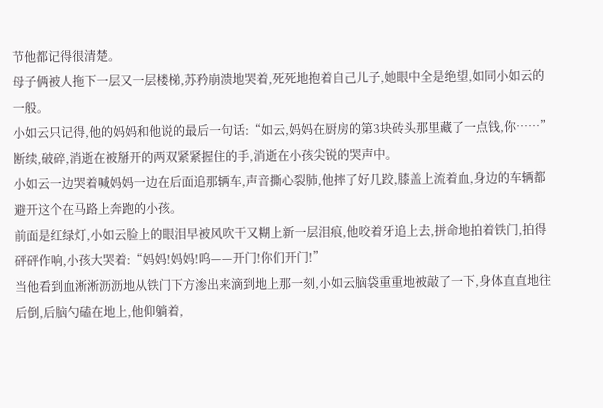节他都记得很清楚。
母子俩被人拖下一层又一层楼梯,苏矜崩溃地哭着,死死地抱着自己儿子,她眼中全是绝望,如同小如云的一般。
小如云只记得,他的妈妈和他说的最后一句话:“如云,妈妈在厨房的第3块砖头那里藏了一点钱,你……”
断续,破碎,消逝在被掰开的两双紧紧握住的手,消逝在小孩尖锐的哭声中。
小如云一边哭着喊妈妈一边在后面追那辆车,声音撕心裂肺,他摔了好几跤,膝盖上流着血,身边的车辆都避开这个在马路上奔跑的小孩。
前面是红绿灯,小如云脸上的眼泪早被风吹干又糊上新一层泪痕,他咬着牙追上去,拼命地拍着铁门,拍得砰砰作响,小孩大哭着:“妈妈!妈妈!呜——开门!你们开门!”
当他看到血淅淅沥沥地从铁门下方渗出来滴到地上那一刻,小如云脑袋重重地被敲了一下,身体直直地往后倒,后脑勺磕在地上,他仰躺着,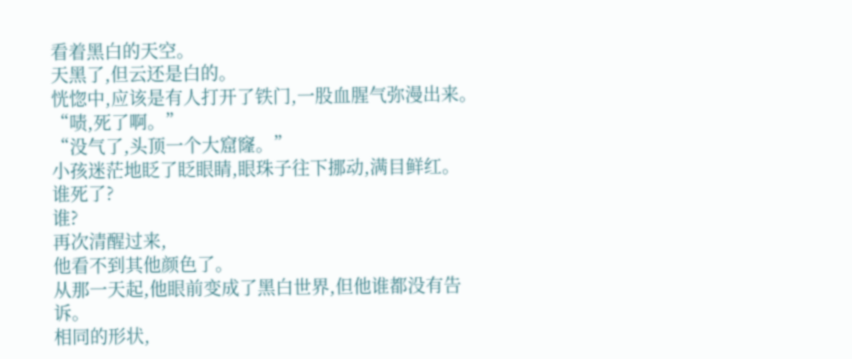看着黑白的天空。
天黑了,但云还是白的。
恍惚中,应该是有人打开了铁门,一股血腥气弥漫出来。
“啧,死了啊。”
“没气了,头顶一个大窟窿。”
小孩迷茫地眨了眨眼睛,眼珠子往下挪动,满目鲜红。
谁死了?
谁?
再次清醒过来,
他看不到其他颜色了。
从那一天起,他眼前变成了黑白世界,但他谁都没有告诉。
相同的形状,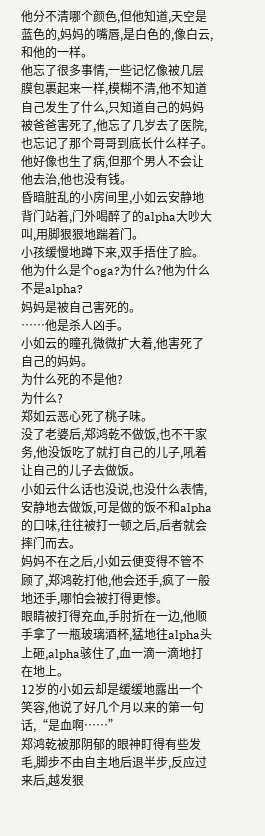他分不清哪个颜色,但他知道,天空是蓝色的,妈妈的嘴唇,是白色的,像白云,和他的一样。
他忘了很多事情,一些记忆像被几层膜包裹起来一样,模糊不清,他不知道自己发生了什么,只知道自己的妈妈被爸爸害死了,他忘了几岁去了医院,也忘记了那个哥哥到底长什么样子。
他好像也生了病,但那个男人不会让他去治,他也没有钱。
昏暗脏乱的小房间里,小如云安静地背门站着,门外喝醉了的alpha大吵大叫,用脚狠狠地踹着门。
小孩缓慢地蹲下来,双手捂住了脸。
他为什么是个oga?为什么?他为什么不是alpha?
妈妈是被自己害死的。
……他是杀人凶手。
小如云的瞳孔微微扩大着,他害死了自己的妈妈。
为什么死的不是他?
为什么?
郑如云恶心死了桃子味。
没了老婆后,郑鸿乾不做饭,也不干家务,他没饭吃了就打自己的儿子,吼着让自己的儿子去做饭。
小如云什么话也没说,也没什么表情,安静地去做饭,可是做的饭不和alpha的口味,往往被打一顿之后,后者就会摔门而去。
妈妈不在之后,小如云便变得不管不顾了,郑鸿乾打他,他会还手,疯了一般地还手,哪怕会被打得更惨。
眼睛被打得充血,手肘折在一边,他顺手拿了一瓶玻璃酒杯,猛地往alpha头上砸,alpha骇住了,血一滴一滴地打在地上。
12岁的小如云却是缓缓地露出一个笑容,他说了好几个月以来的第一句话,“是血啊……”
郑鸿乾被那阴郁的眼神盯得有些发毛,脚步不由自主地后退半步,反应过来后,越发狠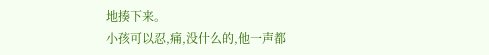地揍下来。
小孩可以忍,痛,没什么的,他一声都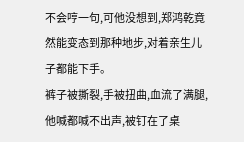不会哼一句,可他没想到,郑鸿乾竟然能变态到那种地步,对着亲生儿子都能下手。
裤子被撕裂,手被扭曲,血流了满腿,他喊都喊不出声,被钉在了桌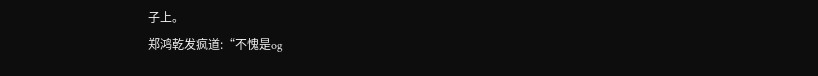子上。
郑鸿乾发疯道:“不愧是og